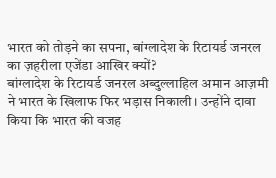भारत को तोड़ने का सपना, बांग्लादेश के रिटायर्ड जनरल का ज़हरीला एजेंडा आखिर क्यों?
बांग्लादेश के रिटायर्ड जनरल अब्दुल्लाहिल अमान आज़मी ने भारत के खिलाफ फिर भड़ास निकाली। उन्होंने दावा किया कि भारत की वजह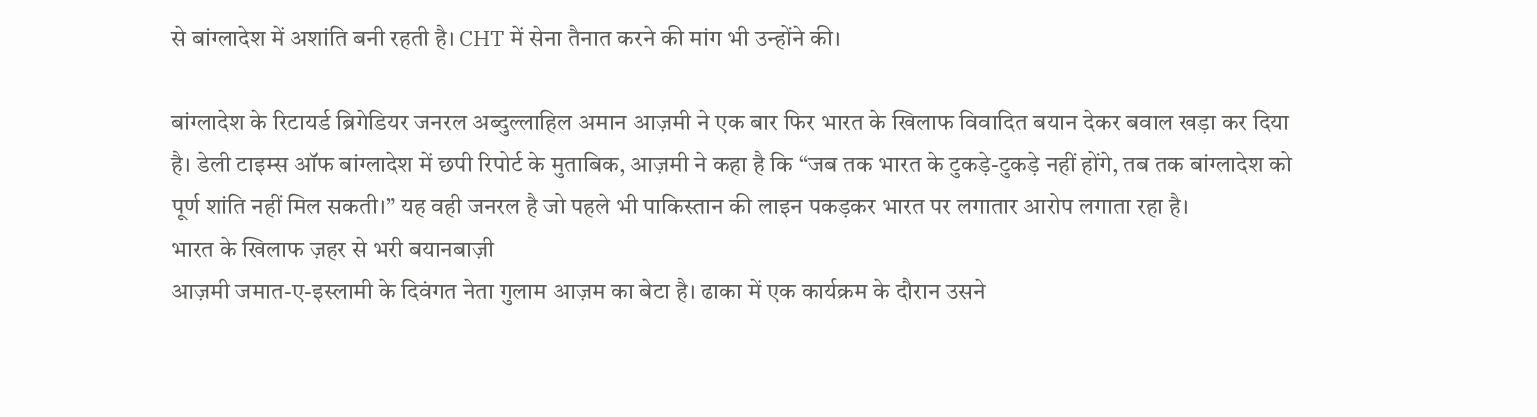से बांग्लादेश में अशांति बनी रहती है। CHT में सेना तैनात करने की मांग भी उन्होंने की।

बांग्लादेश के रिटायर्ड ब्रिगेडियर जनरल अब्दुल्लाहिल अमान आज़मी ने एक बार फिर भारत के खिलाफ विवादित बयान देकर बवाल खड़ा कर दिया है। डेली टाइम्स ऑफ बांग्लादेश में छपी रिपोर्ट के मुताबिक, आज़मी ने कहा है कि “जब तक भारत के टुकड़े-टुकड़े नहीं होंगे, तब तक बांग्लादेश को पूर्ण शांति नहीं मिल सकती।” यह वही जनरल है जो पहले भी पाकिस्तान की लाइन पकड़कर भारत पर लगातार आरोप लगाता रहा है।
भारत के खिलाफ ज़हर से भरी बयानबाज़ी
आज़मी जमात-ए-इस्लामी के दिवंगत नेता गुलाम आज़म का बेटा है। ढाका में एक कार्यक्रम के दौरान उसने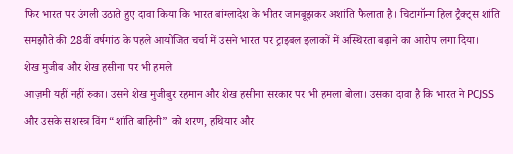फिर भारत पर उंगली उठाते हुए दावा किया कि भारत बांग्लादेश के भीतर जानबूझकर अशांति फैलाता है। चिटागॉन्ग हिल ट्रैक्ट्स शांति समझौते की 28वीं वर्षगांठ के पहले आयोजित चर्चा में उसने भारत पर ट्राइबल इलाकों में अस्थिरता बढ़ाने का आरोप लगा दिया।
शेख मुजीब और शेख हसीना पर भी हमले
आज़मी यहीं नहीं रुका। उसने शेख मुजीबुर रहमान और शेख हसीना सरकार पर भी हमला बोला। उसका दावा है कि भारत ने PCJSS और उसके सशस्त्र विंग “शांति बाहिनी” को शरण, हथियार और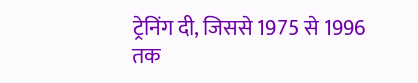ट्रेनिंग दी, जिससे 1975 से 1996 तक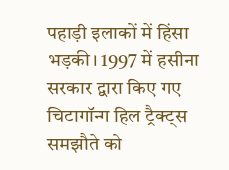पहाड़ी इलाकों में हिंसा भड़की। 1997 में हसीना सरकार द्वारा किए गए चिटागॉन्ग हिल ट्रैक्ट्स समझौते को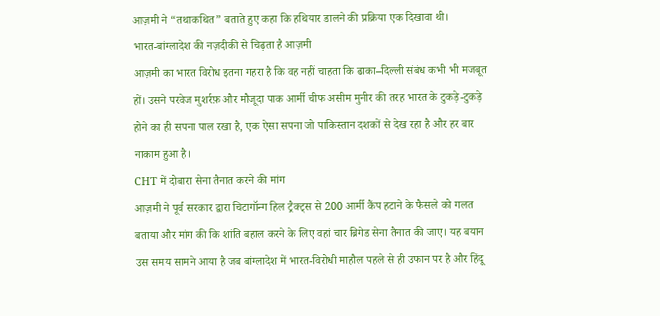आज़मी ने “तथाकथित” बताते हुए कहा कि हथियार डालने की प्रक्रिया एक दिखावा थी।
भारत-बांग्लादेश की नज़दीकी से चिढ़ता है आज़मी
आज़मी का भारत विरोध इतना गहरा है कि वह नहीं चाहता कि ढाका–दिल्ली संबंध कभी भी मजबूत हों। उसने परवेज मुशर्रफ़ और मौजूदा पाक आर्मी चीफ असीम मुनीर की तरह भारत के टुकड़े-टुकड़े होने का ही सपना पाल रखा है, एक ऐसा सपना जो पाकिस्तान दशकों से देख रहा है और हर बार नाकाम हुआ है।
CHT में दोबारा सेना तैनात करने की मांग
आज़मी ने पूर्व सरकार द्वारा चिटागॉन्ग हिल ट्रैक्ट्स से 200 आर्मी कैंप हटाने के फैसले को गलत बताया और मांग की कि शांति बहाल करने के लिए वहां चार ब्रिगेड सेना तैनात की जाए। यह बयान उस समय सामने आया है जब बांग्लादेश में भारत-विरोधी माहौल पहले से ही उफान पर है और हिंदू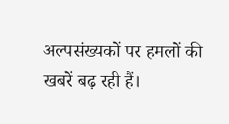अल्पसंख्यकों पर हमलों की खबरें बढ़ रही हैं।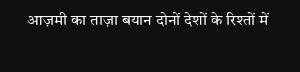आज़मी का ताज़ा बयान दोनों देशों के रिश्तों में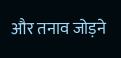और तनाव जोड़ने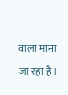वाला माना जा रहा है।